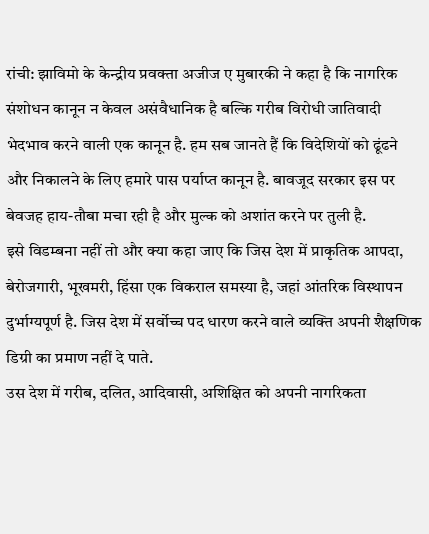रांची: झाविमो के केन्द्रीय प्रवक्ता अजीज ए मुबारकी ने कहा है कि नागरिक संशोधन कानून न केवल असंवैधानिक है बल्कि गरीब विरोधी जातिवादी भेदभाव करने वाली एक कानून है. हम सब जानते हैं कि विदेशियों को ढूंढने और निकालने के लिए हमारे पास पर्याप्त कानून है. बावजूद सरकार इस पर बेवजह हाय-तौबा मचा रही है और मुल्क को अशांत करने पर तुली है.
इसे विडम्बना नहीं तो और क्या कहा जाए कि जिस देश में प्राकृतिक आपदा, बेरोजगारी, भूखमरी, हिंसा एक विकराल समस्या है, जहां आंतरिक विस्थापन दुर्भाग्यपूर्ण है. जिस देश में सर्वोच्च पद धारण करने वाले व्यक्ति अपनी शैक्षणिक डिग्री का प्रमाण नहीं दे पाते.
उस देश में गरीब, दलित, आदिवासी, अशिक्षित को अपनी नागरिकता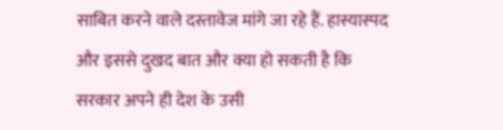साबित करने वाले दस्तावेज मांगे जा रहे हैं. हास्यास्पद और इससे दुखद बात और क्या हो सकती है कि सरकार अपने ही देश के उसी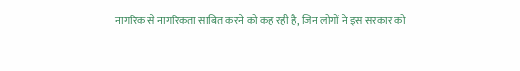नागरिक से नागरिकता साबित करने को कह रही है, जिन लोगों ने इस सरकार को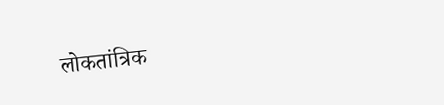लोकतांत्रिक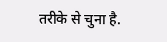तरीके से चुना है.